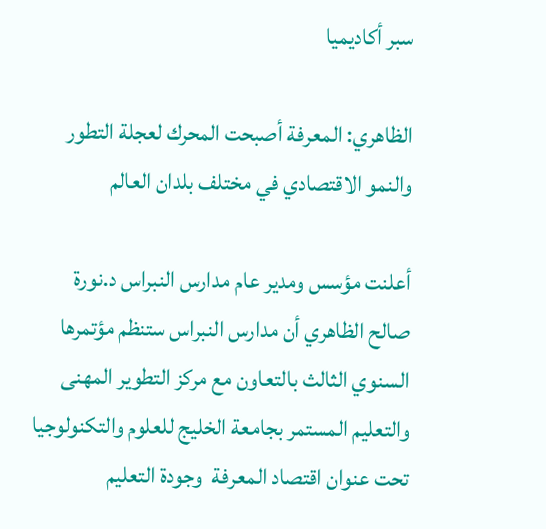سبر أكاديميا

الظاهري: المعرفة أصبحت المحرك لعجلة التطور والنمو الاقتصادي في مختلف بلدان العالم

أعلنت مؤسس ومدير عام مدارس النبراس د.نورة صالح الظاهري أن مدارس النبراس ستنظم مؤتمرها السنوي الثالث بالتعاون مع مركز التطوير المهنى والتعليم المستمر بجامعة الخليج للعلوم والتكنولوجيا تحت عنوان اقتصاد المعرفة  وجودة التعليم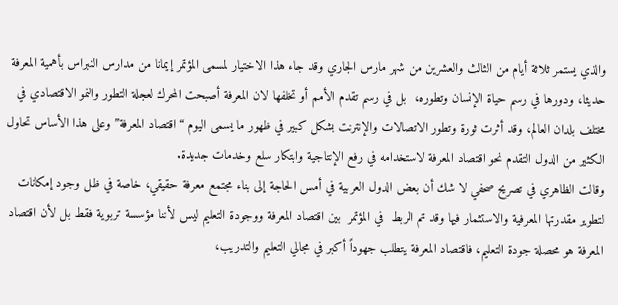والذي يستمر ثلاثة أيام من الثالث والعشرين من شهر مارس الجاري وقد جاء هذا الاختيار لمسمى المؤتمر إيمانا من مدارس النبراس بأهمية المعرفة حديثا، ودورها في رسم حياة الإنسان وتطوره،  بل في رسم تقدم الأمم أو تخلفها لان المعرفة أصبحت المحرك لعجلة التطور والنمو الاقتصادي في مختلف بلدان العالم، وقد أثرت ثورة وتطور الاتصالات والإنترنت بشكل كبير في ظهور ما يسمى اليوم “اقتصاد المعرفة” وعلى هذا الأساس تحاول الكثير من الدول التقدم نحو اقتصاد المعرفة لاستخدامه في رفع الإنتاجية وابتكار سلع وخدمات جديدة.
وقالت الظاهري في تصريح صحفي لا شك أن بعض الدول العربية في أمس الحاجة إلى بناء مجتمع معرفة حقيقي، خاصة في ظل وجود إمكانات لتطوير مقدرتها المعرفية والاستثمار فيها وقد تم الربط  في المؤتمر  بين اقتصاد المعرفة ووجودة التعليم ليس لأننا مؤسسة تربوية فقط بل لأن اقتصاد المعرفة هو محصلة جودة التعليم، فاقتصاد المعرفة يتطلب جهوداً أكبر في مجالي التعليم والتدريب،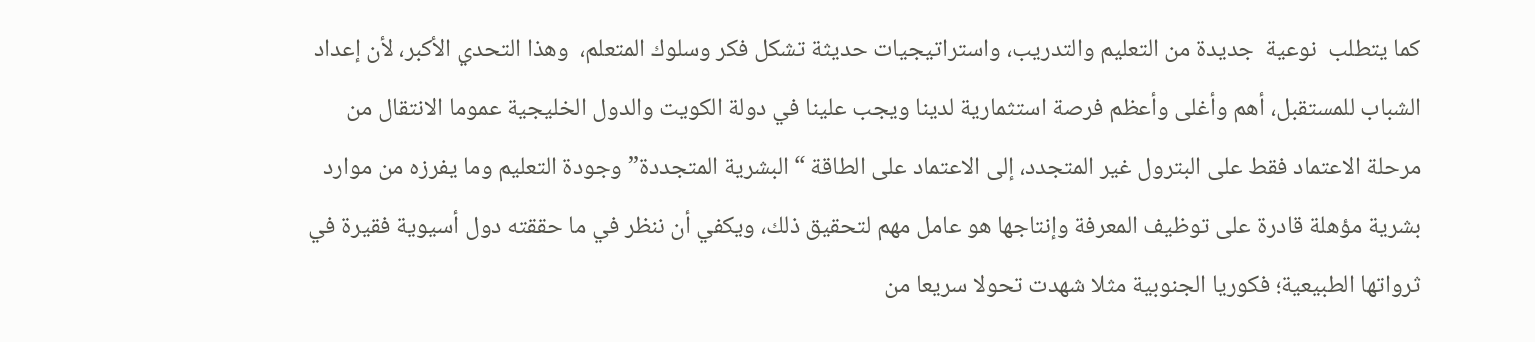كما يتطلب  نوعية  جديدة من التعليم والتدريب، واستراتيجيات حديثة تشكل فكر وسلوك المتعلم،  وهذا التحدي الأكبر، لأن إعداد الشباب للمستقبل، أهم وأغلى وأعظم فرصة استثمارية لدينا ويجب علينا في دولة الكويت والدول الخليجية عموما الانتقال من مرحلة الاعتماد فقط على البترول غير المتجدد، إلى الاعتماد على الطاقة “البشرية المتجددة” وجودة التعليم وما يفرزه من موارد بشرية مؤهلة قادرة على توظيف المعرفة وإنتاجها هو عامل مهم لتحقيق ذلك، ويكفي أن ننظر في ما حققته دول أسيوية فقيرة في ثرواتها الطبيعية؛ فكوريا الجنوبية مثلا شهدت تحولا سريعا من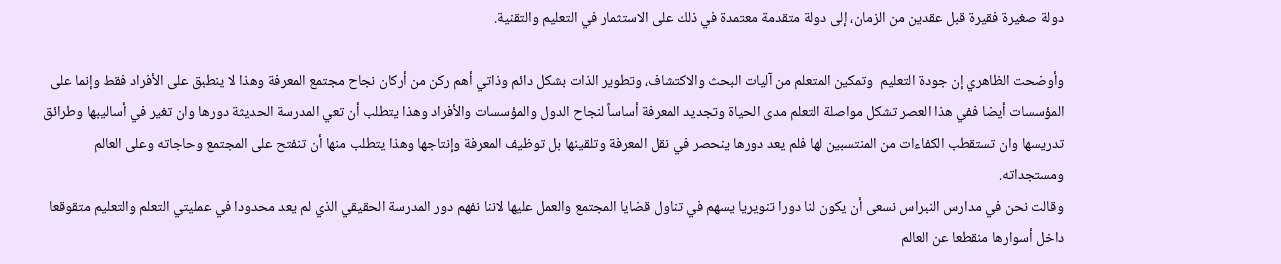دولة صغيرة فقيرة قبل عقدين من الزمان، إلى دولة متقدمة معتمدة في ذلك على الاستثمار في التعليم والتقنية.

وأوضحت الظاهري إن جودة التعليم  وتمكين المتعلم من آليات البحث والاكتشاف، وتطوير الذات بشكل دائم وذاتي أهم ركن من أركان نجاح مجتمع المعرفة وهذا لا ينطبق على الأفراد فقط وإنما على المؤسسات أيضا ففي هذا العصر تشكل مواصلة التعلم مدى الحياة وتجديد المعرفة أساساً لنجاح الدول والمؤسسات والأفراد وهذا يتطلب أن تعي المدرسة الحديثة دورها وان تغير في أساليبها وطرائق تدريسها وان تستقطب الكفاءات من المنتسبين لها فلم يعد دورها ينحصر في نقل المعرفة وتلقينها بل توظيف المعرفة وإنتاجها وهذا يتطلب منها أن تنفتح على المجتمع وحاجاته وعلى العالم ومستجداته.
وقالت نحن في مدارس النبراس نسعى أن يكون لنا دورا تنويريا يسهم في تناول قضايا المجتمع والعمل عليها لاننا نفهم دور المدرسة الحقيقي الذي لم يعد محدودا في عمليتي التعلم والتعليم متقوقعا داخل أسوارها منقطعا عن العالم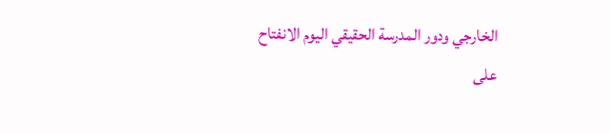الخارجي ودور المدرسة الحقيقي اليوم الانفتاح على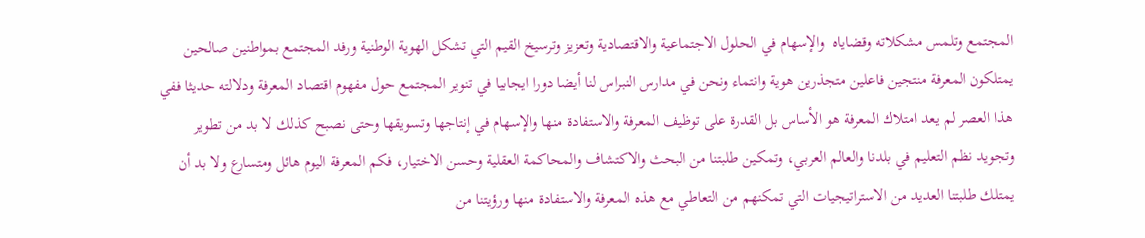المجتمع وتلمس مشكلاته وقضاياه  والإسهام في الحلول الاجتماعية والاقتصادية وتعزيز وترسيخ القيم التي تشكل الهوية الوطنية ورفد المجتمع بمواطنين صالحين يمتلكون المعرفة منتجين فاعلين متجذرين هوية وانتماء ونحن في مدارس النبراس لنا أيضا دورا ايجابيا في تنوير المجتمع حول مفهوم اقتصاد المعرفة ودلالته حديثا ففي هذا العصر لم يعد امتلاك المعرفة هو الأساس بل القدرة على توظيف المعرفة والاستفادة منها والإسهام في إنتاجها وتسويقها وحتى نصبح كذلك لا بد من تطوير وتجويد نظم التعليم في بلدنا والعالم العربي، وتمكين طلبتنا من البحث والاكتشاف والمحاكمة العقلية وحسن الاختيار، فكم المعرفة اليوم هائل ومتسارع ولا بد أن يمتلك طلبتنا العديد من الاستراتيجيات التي تمكنهم من التعاطي مع هذه المعرفة والاستفادة منها ورؤيتنا من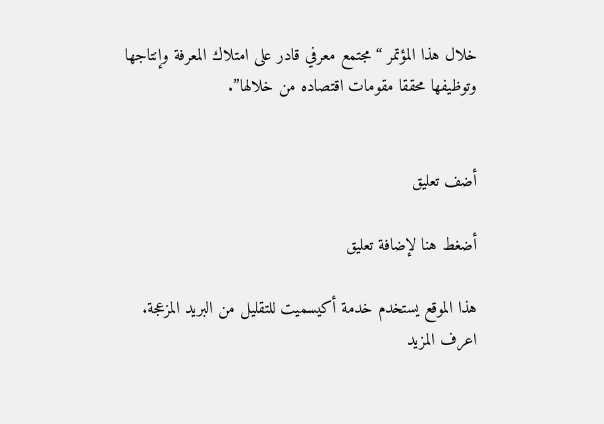خلال هذا المؤتمر “مجتمع معرفي قادر على امتلاك المعرفة وإنتاجها وتوظيفها محققا مقومات اقتصاده من خلالها”.


أضف تعليق

أضغط هنا لإضافة تعليق

هذا الموقع يستخدم خدمة أكيسميت للتقليل من البريد المزعجة. اعرف المزيد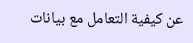عن كيفية التعامل مع بيانات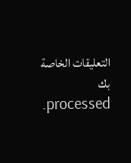التعليقات الخاصة بك processed.